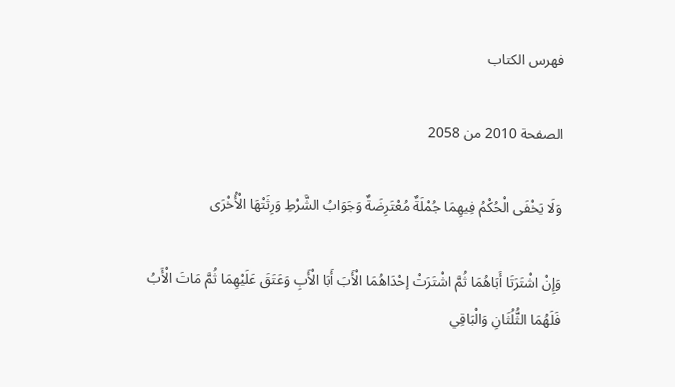فهرس الكتاب

الصفحة 2010 من 2058

وَلَا يَخْفَى الْحُكْمُ فِيهِمَا جُمْلَةٌ مُعْتَرِضَةٌ وَجَوَابُ الشَّرْطِ وَرِثَتْهَا الْأُخْرَى

وَإِنْ اشْتَرَتَا أَبَاهُمَا ثُمَّ اشْتَرَتْ إحْدَاهُمَا الْأَبَ أَبَا الْأَبِ وَعَتَقَ عَلَيْهِمَا ثُمَّ مَاتَ الْأَبُ فَلَهُمَا الثُّلُثَانِ وَالْبَاقِي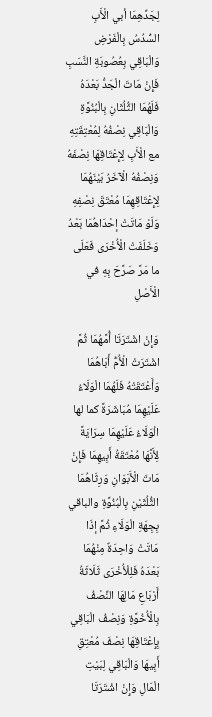لِجَدِّهِمَا أبي الْأَبِ السُّدُسُ بِالْفَرْضِ وَالْبَاقِي بِعُصُوبَةِ النَّسَبِ فَإِنْ مَاتَ الْجَدُّ بَعْدَهُ فَلَهُمَا الثُّلُثَانِ بِالْبُنُوَّةِ وَالْبَاقِي نِصْفُهُ لِمُعْتِقَتِهِ مع الْأَبِ لِإِعْتَاقِهَا نِصْفَهُ وَنِصْفُهُ الْآخَرُ بَيْنَهُمَا لِإِعْتَاقِهِمَا مُعْتَقَ نِصْفِهِ وَلَوْ مَاتَتْ إحْدَاهُمَا بَعْدُ وَخَلَفَتْ الْأُخْرَى فَعَلَى ما مَرَّ صَرَّحَ بِهِ في الْأَصْلِ

وَإِنْ اشْتَرَتَا أُمَّهُمَا ثُمَّ اشْتَرَتْ الْأُمُّ أَبَاهُمَا وَأَعْتَقَتْهُ فَلَهُمَا الْوَلَاءُ عَلَيْهِمَا مُبَاشَرَةً كما لها الْوَلَاءُ عَلَيْهِمَا سِرَايَةً لِأَنَّهَا مُعْتَقَةُ أَبِيهِمَا فَإِنْ مَاتَ الْأَبَوَانِ وَرِثَاهُمَا الثُّلُثَيْنِ بِالْبُنُوَّةِ والباقي بِجِهَةِ الْوَلَاءِ ثُمَّ إذَا مَاتَتْ وَاحِدَةٌ مِنْهُمَا بَعْدَهُ فَلِلْأُخْرَى ثَلَاثَةُ أَرْبَاعِ مَالِهَا النِّصْفُ بِالْأُخُوَّةِ وَنِصْفُ الْبَاقِي بِإِعْتَاقِهَا نِصْفَ مُعْتِقِ أَبِيهَا وَالْبَاقِي لِبَيْتِ الْمَالِ وَإِنْ اشْتَرَتَا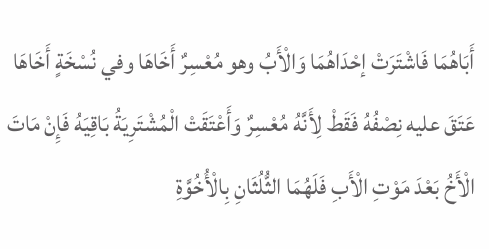أَبَاهُمَا فَاشْتَرَتْ إحْدَاهُمَا وَالْأَبُ وهو مُعْسِرٌ أَخَاهَا وفي نُسْخَةٍ أَخَاهَا عَتَقَ عليه نِصْفُهُ فَقَطْ لِأَنَّهُ مُعْسِرٌ وَأَعْتَقَتْ الْمُشْتَرِيَةُ بَاقِيَهُ فَإِنْ مَاتَ الْأَخُ بَعْدَ مَوْتِ الْأَبِ فَلَهُمَا الثُّلُثَانِ بِالْأُخُوَّةِ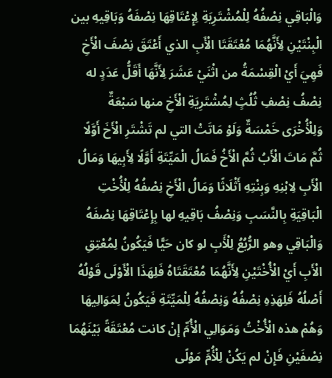وَالْبَاقِي نِصْفُهُ لِلْمُشْتَرِيَةِ لِإِعْتَاقِهَا نِصْفَهُ وَبَاقِيهِ بين الْبِنْتَيْنِ لِأَنَّهُمَا مُعْتَقَتَا الْأَبِ الذي أَعْتَقَ نِصْفَ الْأَخِ فَهِيَ أَيْ الْقِسْمَةُ من اثْنَيْ عَشَرَ لِأَنَّهَا أَقَلُّ عَدَدٍ له نِصْفُ نِصْفِ ثُلُثٍ لِمُشْتَرِيَةِ الْأَخِ منها سَبْعَةٌ وَلِلْأُخْرَى خَمْسَةٌ وَلَوْ مَاتَتْ التي لم تَشْتَرِ الْأَخَ أَوَّلًا ثُمَّ مَاتَ الْأَبُ ثُمَّ الْأَخُ فَمَالُ الْمَيِّتَةِ أَوَّلًا لِأَبِيهَا وَمَالُ الْأَبِ لِابْنِهِ وَبِنْتِهِ أَثْلَاثًا وَمَالُ الْأَخِ نِصْفُهُ لِلْأُخْتِ الْبَاقِيَةِ بِالنَّسَبِ وَنِصْفُ بَاقِيهِ لها بِإِعْتَاقِهَا نِصْفَهُ وَالْبَاقِي وهو الرُّبُعُ لِلْأَبِ لو كان حَيًّا فَيَكُونُ لِمُعْتِقِ الْأَبِ أَيْ الْأُخْتَيْنِ لِأَنَّهُمَا مُعْتَقَتَاهُ فَلِهَذَا الْأَوْلَى قَوْلُهُ أَصْلُهُ فَلِهَذِهِ نِصْفُهُ وَنِصْفُهُ لِلْمَيِّتَةِ فَيَكُونُ لِمَوَالِيهَا وَهُمْ هذه الْأُخْتُ وَمَوَالِي الْأُمِّ إنْ كانت مُعْتَقَةً بَيْنَهُمَا نِصْفَيْنِ فَإِنْ لم يَكُنْ لِلْأُمِّ مَوْلًى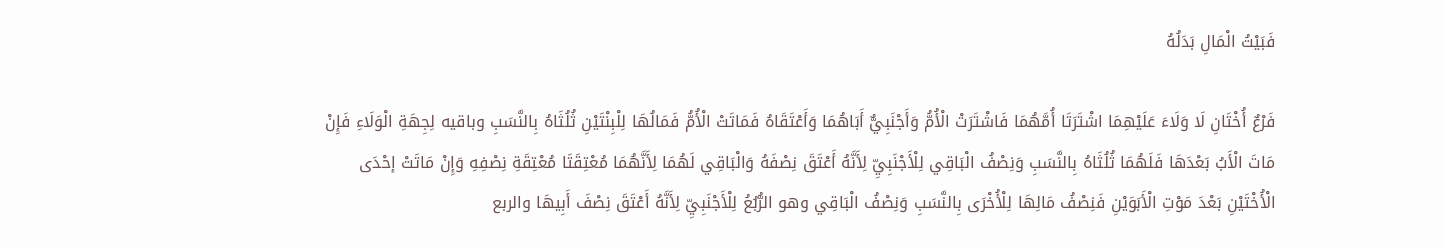فَبَيْتُ الْمَالِ بَدَلُهُ

فَرْعٌ أُخْتَانِ لَا وَلَاءَ عَلَيْهِمَا اشْتَرَتَا أُمَّهُمَا فَاشْتَرَتْ الْأُمُّ وَأَجْنَبِيٌّ أَبَاهُمَا وَأَعْتَقَاهُ فَمَاتَتْ الْأُمُّ فَمَالُهَا لِلْبِنْتَيْنِ ثُلُثَاهُ بِالنَّسَبِ وباقيه لِجِهَةِ الْوَلَاءِ فَإِنْ مَاتَ الْأَبُ بَعْدَهَا فَلَهُمَا ثُلُثَاهُ بِالنَّسَبِ وَنِصْفُ الْبَاقِي لِلْأَجْنَبِيِّ لِأَنَّهُ أَعْتَقَ نِصْفَهُ وَالْبَاقِي لَهُمَا لِأَنَّهُمَا مُعْتِقَتَا مُعْتِقَةِ نِصْفِهِ وَإِنْ مَاتَتْ إحْدَى الْأُخْتَيْنِ بَعْدَ مَوْتِ الْأَبَوَيْنِ فَنِصْفُ مَالِهَا لِلْأُخْرَى بِالنَّسَبِ وَنِصْفُ الْبَاقِي وهو الرُّبُعُ لِلْأَجْنَبِيِّ لِأَنَّهُ أَعْتَقَ نِصْفَ أَبِيهَا والربع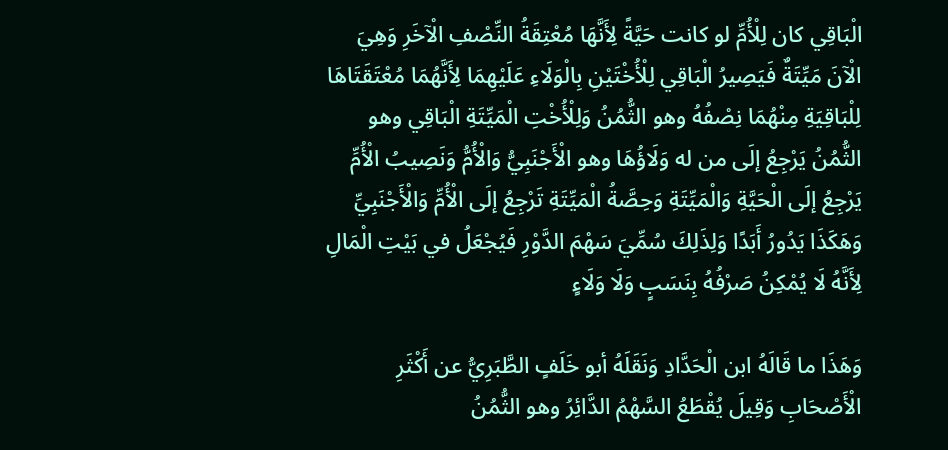الْبَاقِي كان لِلْأُمِّ لو كانت حَيَّةً لِأَنَّهَا مُعْتِقَةُ النِّصْفِ الْآخَرِ وَهِيَ الْآنَ مَيِّتَةٌ فَيَصِيرُ الْبَاقِي لِلْأُخْتَيْنِ بِالْوَلَاءِ عَلَيْهِمَا لِأَنَّهُمَا مُعْتَقَتَاهَا لِلْبَاقِيَةِ مِنْهُمَا نِصْفُهُ وهو الثُّمُنُ وَلِلْأُخْتِ الْمَيِّتَةِ الْبَاقِي وهو الثُّمُنُ يَرْجِعُ إلَى من له وَلَاؤُهَا وهو الْأَجْنَبِيُّ وَالْأُمُّ وَنَصِيبُ الْأُمِّ يَرْجِعُ إلَى الْحَيَّةِ وَالْمَيِّتَةِ وَحِصَّةُ الْمَيِّتَةِ تَرْجِعُ إلَى الْأُمِّ وَالْأَجْنَبِيِّ وَهَكَذَا يَدُورُ أَبَدًا وَلِذَلِكَ سُمِّيَ سَهْمَ الدَّوْرِ فَيُجْعَلُ في بَيْتِ الْمَالِ لِأَنَّهُ لَا يُمْكِنُ صَرْفُهُ بِنَسَبٍ وَلَا وَلَاءٍ

وَهَذَا ما قَالَهُ ابن الْحَدَّادِ وَنَقَلَهُ أبو خَلَفٍ الطَّبَرِيُّ عن أَكْثَرِ الْأَصْحَابِ وَقِيلَ يُقْطَعُ السَّهْمُ الدَّائِرُ وهو الثُّمُنُ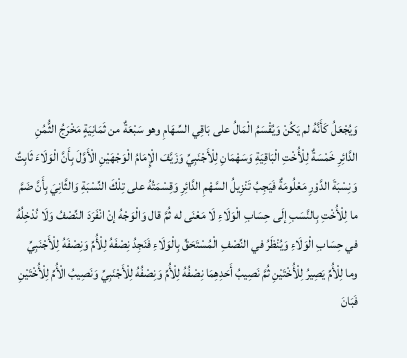وَيُجْعَلُ كَأَنَّهُ لم يَكُنْ وَيُقْسَمُ الْمَالُ على بَاقِي السِّهَامِ وهو سَبْعَةٌ من ثَمَانِيَةٍ مَخْرَجُ الثُّمُنِ الدَّائِرِ خَمْسَةٌ لِلْأُخْتِ الْبَاقِيَةِ وَسَهْمَانِ لِلْأَجْنَبِيِّ وَزَيَّفَ الْإِمَامُ الْوَجْهَيْنِ الْأَوَّلَ بِأَنَّ الْوَلَاءَ ثَابِتٌ وَنِسْبَةَ الدَّوْرِ مَعْلُومَةٌ فَيَجِبُ تَنْزِيلُ السَّهْمِ الدَّائِرِ وَقِسْمَتُهُ على تِلْكَ النِّسْبَةِ وَالثَّانِيَ بِأَنَّ ضَمَّ ما لِلْأُخْتِ بِالنَّسَبِ إلَى حِسَابِ الْوَلَاءِ لَا مَعْنَى له ثُمَّ قال وَالْوَجْهُ إنْ انْفَرَدَ النِّصْفُ وَلَا نُدْخِلُهُ في حِسَابِ الْوَلَاءِ وَيُنْظَرُ في النِّصْفِ الْمُسْتَحَقِّ بِالْوَلَاءِ فَنَجِدُ نِصْفَهُ لِلْأُمِّ وَنِصْفَهُ لِلْأَجْنَبِيِّ وما لِلْأُمِّ يَصِيرُ لِلْأُخْتَيْنِ ثُمَّ نَصِيبُ أَحَدِهِمَا نِصْفُهُ لِلْأُمِّ وَنِصْفُهُ لِلْأَجْنَبِيِّ وَنَصِيبُ الْأُمِّ لِلْأُخْتَيْنِ فَبَانَ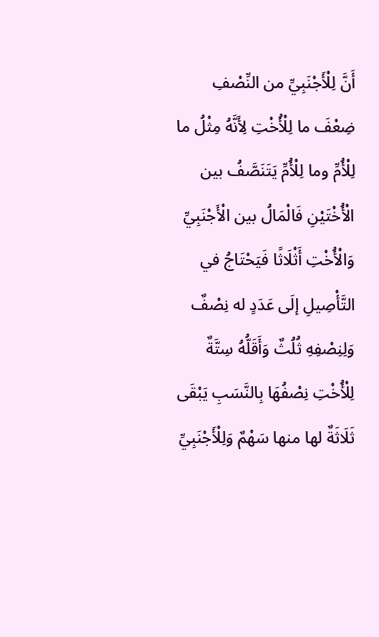أَنَّ لِلْأَجْنَبِيِّ من النِّصْفِ ضِعْفَ ما لِلْأُخْتِ لِأَنَّهُ مِثْلُ ما لِلْأُمِّ وما لِلْأُمِّ يَتَنَصَّفُ بين الْأُخْتَيْنِ فَالْمَالُ بين الْأَجْنَبِيِّ وَالْأُخْتِ أَثْلَاثًا فَيَحْتَاجُ في التَّأْصِيلِ إلَى عَدَدٍ له نِصْفٌ وَلِنِصْفِهِ ثُلُثٌ وَأَقَلُّهُ سِتَّةٌ لِلْأُخْتِ نِصْفُهَا بِالنَّسَبِ يَبْقَى ثَلَاثَةٌ لها منها سَهْمٌ وَلِلْأَجْنَبِيِّ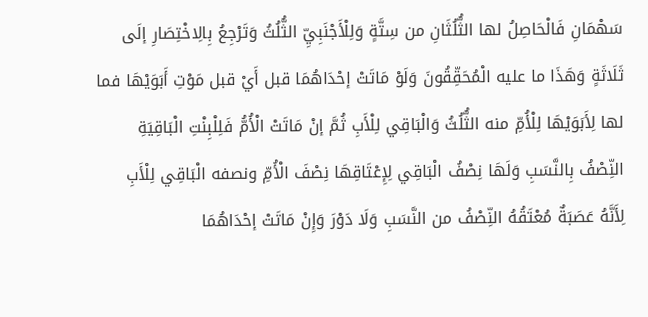سَهْمَانِ فَالْحَاصِلُ لها الثُّلُثَانِ من سِتَّةٍ وَلِلْأَجْنَبِيِّ الثُّلُثُ وَتَرْجِعُ بِالِاخْتِصَارِ إلَى ثَلَاثَةٍ وَهَذَا ما عليه الْمُحَقِّقُونَ وَلَوْ مَاتَتْ إحْدَاهُمَا قبل أَيْ قبل مَوْتِ أَبَوَيْهَا فما لها لِأَبَوَيْهَا لِلْأُمِّ منه الثُّلُثُ وَالْبَاقِي لِلْأَبِ ثُمَّ إنْ مَاتَتْ الْأُمُّ فَلِلْبِنْتِ الْبَاقِيَةِ النِّصْفُ بِالنَّسَبِ وَلَهَا نِصْفُ الْبَاقِي لِإِعْتَاقِهَا نِصْفَ الْأُمِّ ونصفه الْبَاقِي لِلْأَبِ لِأَنَّهُ عَصَبَةٌ مُعْتَقُهُ النِّصْفُ من النَّسَبِ وَلَا دَوْرَ وَإِنْ مَاتَتْ إحْدَاهُمَا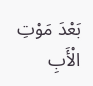بَعْدَ مَوْتِ الْأَبِ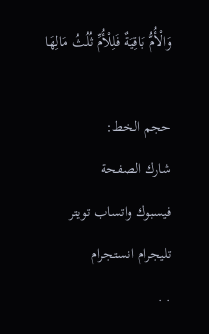وَالْأُمُّ بَاقِيَةٌ فَلِلْأُمِّ ثُلُثُ مَالِهَا

حجم الخط:
شارك الصفحة
فيسبوك واتساب تويتر تليجرام انستجرام
. .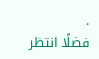.
فضلًا انتظر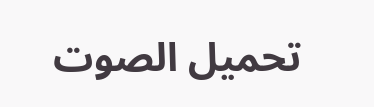تحميل الصوت